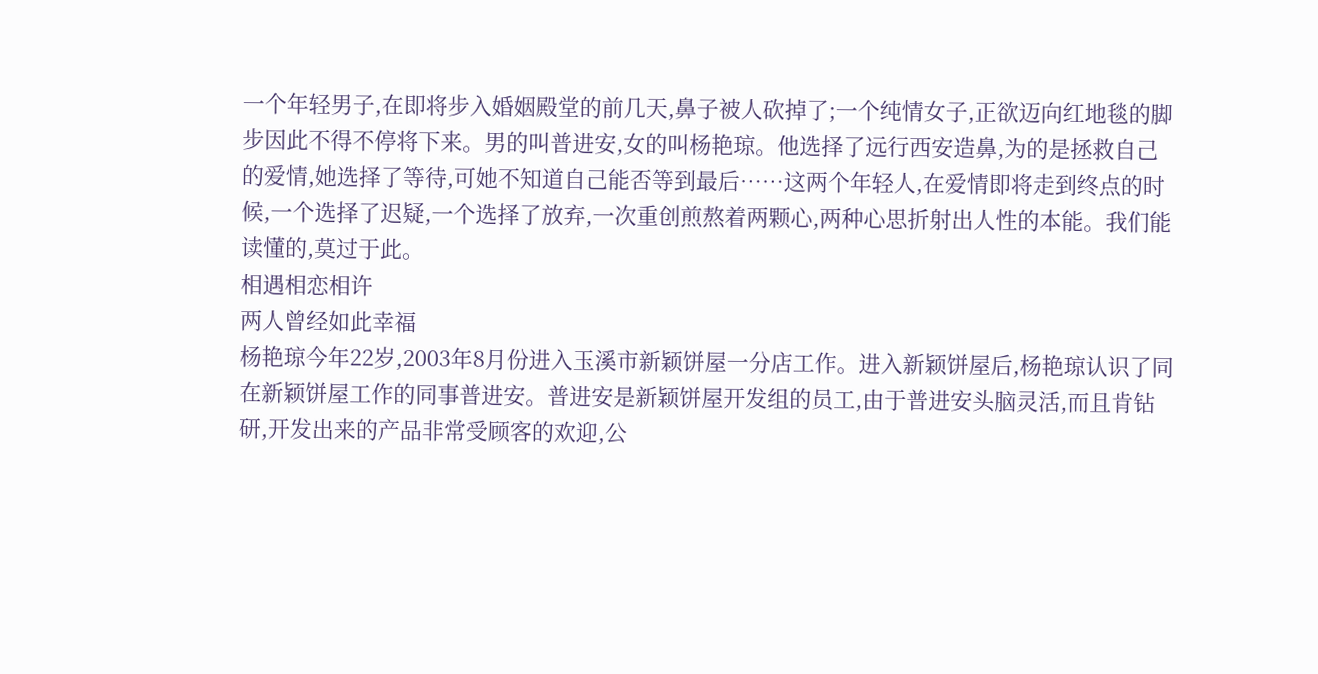一个年轻男子,在即将步入婚姻殿堂的前几天,鼻子被人砍掉了;一个纯情女子,正欲迈向红地毯的脚步因此不得不停将下来。男的叫普进安,女的叫杨艳琼。他选择了远行西安造鼻,为的是拯救自己的爱情,她选择了等待,可她不知道自己能否等到最后……这两个年轻人,在爱情即将走到终点的时候,一个选择了迟疑,一个选择了放弃,一次重创煎熬着两颗心,两种心思折射出人性的本能。我们能读懂的,莫过于此。
相遇相恋相许
两人曾经如此幸福
杨艳琼今年22岁,2003年8月份进入玉溪市新颖饼屋一分店工作。进入新颖饼屋后,杨艳琼认识了同在新颖饼屋工作的同事普进安。普进安是新颖饼屋开发组的员工,由于普进安头脑灵活,而且肯钻研,开发出来的产品非常受顾客的欢迎,公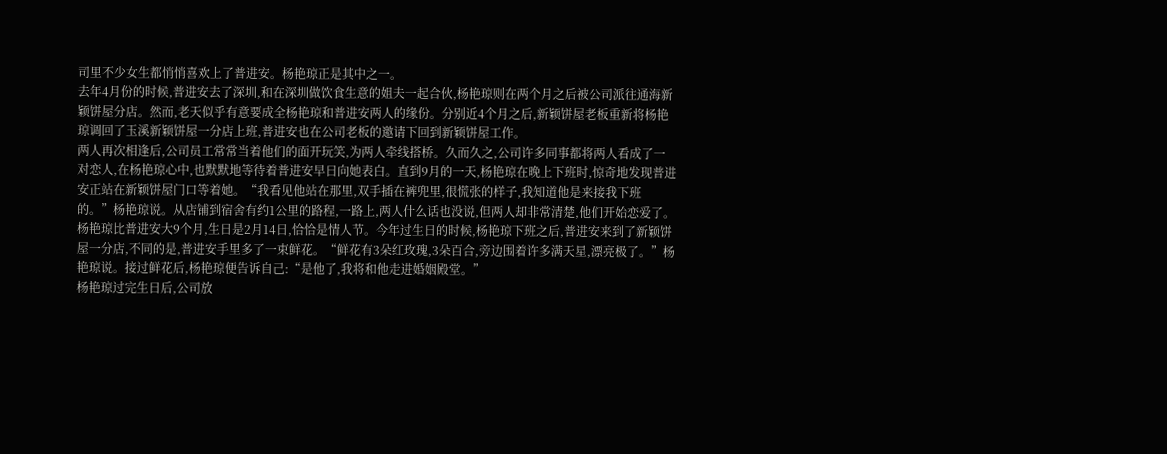司里不少女生都悄悄喜欢上了普进安。杨艳琼正是其中之一。
去年4月份的时候,普进安去了深圳,和在深圳做饮食生意的姐夫一起合伙,杨艳琼则在两个月之后被公司派往通海新颖饼屋分店。然而,老天似乎有意要成全杨艳琼和普进安两人的缘份。分别近4个月之后,新颖饼屋老板重新将杨艳琼调回了玉溪新颖饼屋一分店上班,普进安也在公司老板的邀请下回到新颖饼屋工作。
两人再次相逢后,公司员工常常当着他们的面开玩笑,为两人牵线搭桥。久而久之,公司许多同事都将两人看成了一对恋人,在杨艳琼心中,也默默地等待着普进安早日向她表白。直到9月的一天,杨艳琼在晚上下班时,惊奇地发现普进安正站在新颖饼屋门口等着她。“我看见他站在那里,双手插在裤兜里,很慌张的样子,我知道他是来接我下班的。”杨艳琼说。从店铺到宿舍有约1公里的路程,一路上,两人什么话也没说,但两人却非常清楚,他们开始恋爱了。
杨艳琼比普进安大9个月,生日是2月14日,恰恰是情人节。今年过生日的时候,杨艳琼下班之后,普进安来到了新颖饼屋一分店,不同的是,普进安手里多了一束鲜花。“鲜花有3朵红玫瑰,3朵百合,旁边围着许多满天星,漂亮极了。”杨艳琼说。接过鲜花后,杨艳琼便告诉自己:“是他了,我将和他走进婚姻殿堂。”
杨艳琼过完生日后,公司放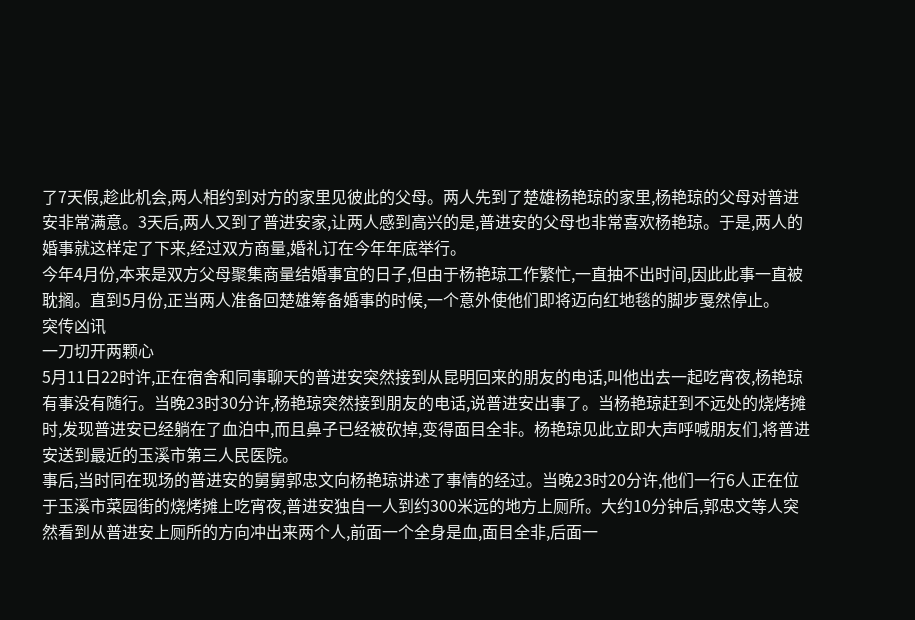了7天假,趁此机会,两人相约到对方的家里见彼此的父母。两人先到了楚雄杨艳琼的家里,杨艳琼的父母对普进安非常满意。3天后,两人又到了普进安家,让两人感到高兴的是,普进安的父母也非常喜欢杨艳琼。于是,两人的婚事就这样定了下来,经过双方商量,婚礼订在今年年底举行。
今年4月份,本来是双方父母聚集商量结婚事宜的日子,但由于杨艳琼工作繁忙,一直抽不出时间,因此此事一直被耽搁。直到5月份,正当两人准备回楚雄筹备婚事的时候,一个意外使他们即将迈向红地毯的脚步戛然停止。
突传凶讯
一刀切开两颗心
5月11日22时许,正在宿舍和同事聊天的普进安突然接到从昆明回来的朋友的电话,叫他出去一起吃宵夜,杨艳琼有事没有随行。当晚23时30分许,杨艳琼突然接到朋友的电话,说普进安出事了。当杨艳琼赶到不远处的烧烤摊时,发现普进安已经躺在了血泊中,而且鼻子已经被砍掉,变得面目全非。杨艳琼见此立即大声呼喊朋友们,将普进安送到最近的玉溪市第三人民医院。
事后,当时同在现场的普进安的舅舅郭忠文向杨艳琼讲述了事情的经过。当晚23时20分许,他们一行6人正在位于玉溪市菜园街的烧烤摊上吃宵夜,普进安独自一人到约300米远的地方上厕所。大约10分钟后,郭忠文等人突然看到从普进安上厕所的方向冲出来两个人,前面一个全身是血,面目全非,后面一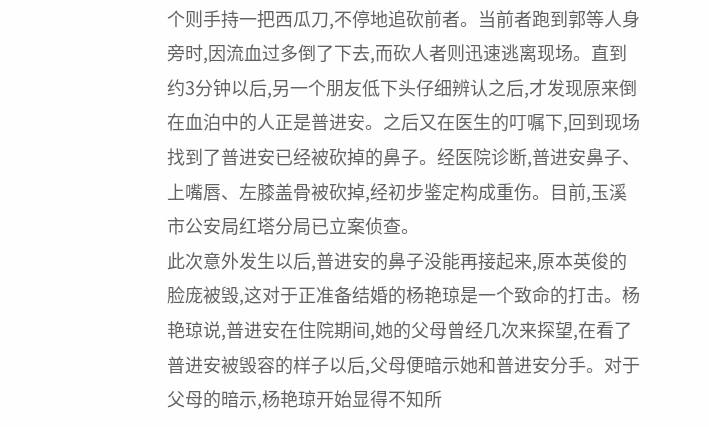个则手持一把西瓜刀,不停地追砍前者。当前者跑到郭等人身旁时,因流血过多倒了下去,而砍人者则迅速逃离现场。直到约3分钟以后,另一个朋友低下头仔细辨认之后,才发现原来倒在血泊中的人正是普进安。之后又在医生的叮嘱下,回到现场找到了普进安已经被砍掉的鼻子。经医院诊断,普进安鼻子、上嘴唇、左膝盖骨被砍掉,经初步鉴定构成重伤。目前,玉溪市公安局红塔分局已立案侦查。
此次意外发生以后,普进安的鼻子没能再接起来,原本英俊的脸庞被毁,这对于正准备结婚的杨艳琼是一个致命的打击。杨艳琼说,普进安在住院期间,她的父母曾经几次来探望,在看了普进安被毁容的样子以后,父母便暗示她和普进安分手。对于父母的暗示,杨艳琼开始显得不知所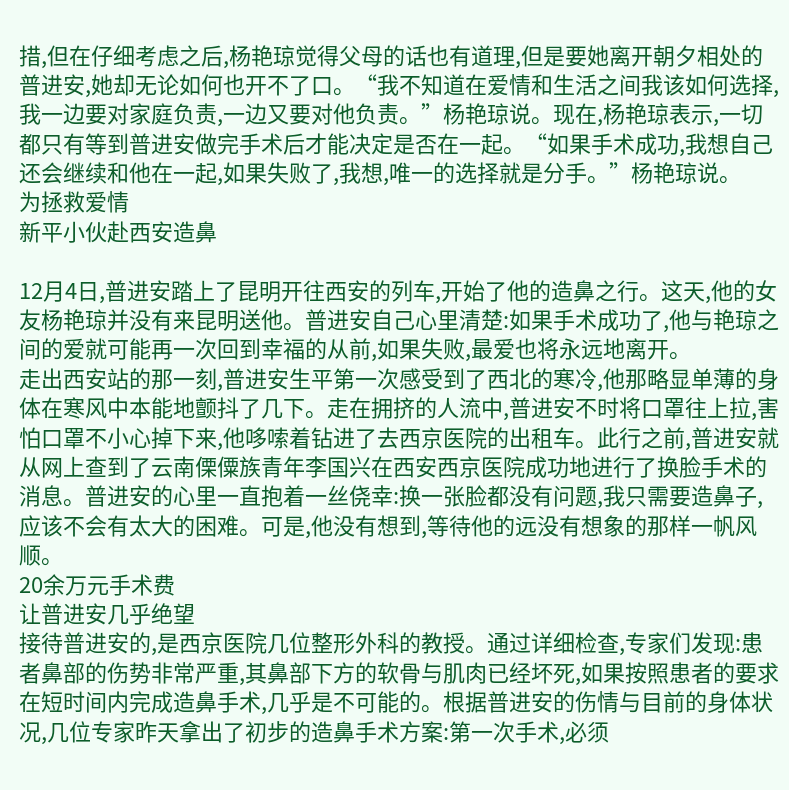措,但在仔细考虑之后,杨艳琼觉得父母的话也有道理,但是要她离开朝夕相处的普进安,她却无论如何也开不了口。“我不知道在爱情和生活之间我该如何选择,我一边要对家庭负责,一边又要对他负责。”杨艳琼说。现在,杨艳琼表示,一切都只有等到普进安做完手术后才能决定是否在一起。“如果手术成功,我想自己还会继续和他在一起,如果失败了,我想,唯一的选择就是分手。”杨艳琼说。
为拯救爱情
新平小伙赴西安造鼻

12月4日,普进安踏上了昆明开往西安的列车,开始了他的造鼻之行。这天,他的女友杨艳琼并没有来昆明送他。普进安自己心里清楚:如果手术成功了,他与艳琼之间的爱就可能再一次回到幸福的从前,如果失败,最爱也将永远地离开。
走出西安站的那一刻,普进安生平第一次感受到了西北的寒冷,他那略显单薄的身体在寒风中本能地颤抖了几下。走在拥挤的人流中,普进安不时将口罩往上拉,害怕口罩不小心掉下来,他哆嗦着钻进了去西京医院的出租车。此行之前,普进安就从网上查到了云南傈僳族青年李国兴在西安西京医院成功地进行了换脸手术的消息。普进安的心里一直抱着一丝侥幸:换一张脸都没有问题,我只需要造鼻子,应该不会有太大的困难。可是,他没有想到,等待他的远没有想象的那样一帆风顺。
20余万元手术费
让普进安几乎绝望
接待普进安的,是西京医院几位整形外科的教授。通过详细检查,专家们发现:患者鼻部的伤势非常严重,其鼻部下方的软骨与肌肉已经坏死,如果按照患者的要求在短时间内完成造鼻手术,几乎是不可能的。根据普进安的伤情与目前的身体状况,几位专家昨天拿出了初步的造鼻手术方案:第一次手术,必须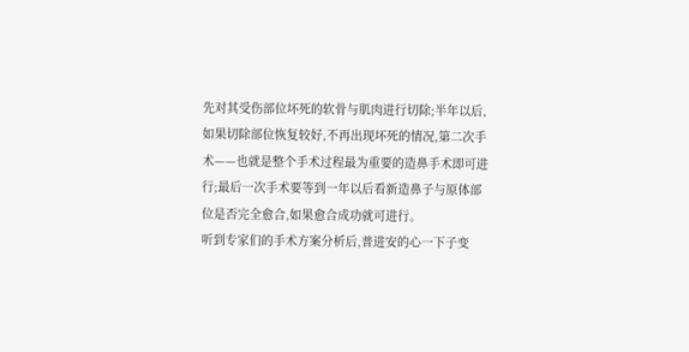先对其受伤部位坏死的软骨与肌肉进行切除;半年以后,如果切除部位恢复较好,不再出现坏死的情况,第二次手术——也就是整个手术过程最为重要的造鼻手术即可进行;最后一次手术要等到一年以后看新造鼻子与原体部位是否完全愈合,如果愈合成功就可进行。
听到专家们的手术方案分析后,普进安的心一下子变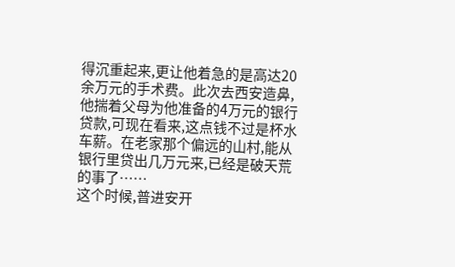得沉重起来,更让他着急的是高达20余万元的手术费。此次去西安造鼻,他揣着父母为他准备的4万元的银行贷款,可现在看来,这点钱不过是杯水车薪。在老家那个偏远的山村,能从银行里贷出几万元来,已经是破天荒的事了……
这个时候,普进安开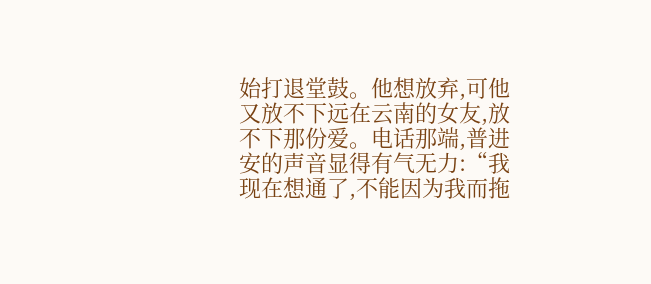始打退堂鼓。他想放弃,可他又放不下远在云南的女友,放不下那份爱。电话那端,普进安的声音显得有气无力:“我现在想通了,不能因为我而拖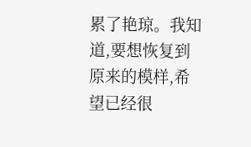累了艳琼。我知道,要想恢复到原来的模样,希望已经很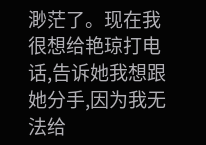渺茫了。现在我很想给艳琼打电话,告诉她我想跟她分手,因为我无法给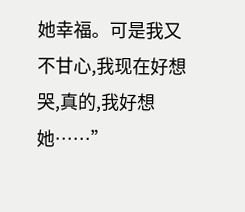她幸福。可是我又不甘心,我现在好想哭,真的,我好想她……”